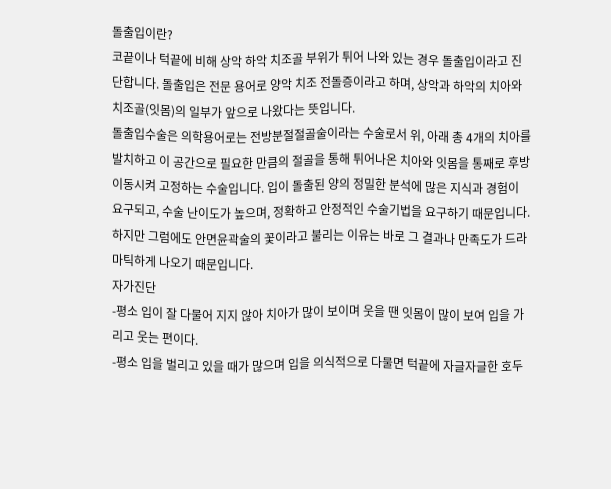돌출입이란?
코끝이나 턱끝에 비해 상악 하악 치조골 부위가 튀어 나와 있는 경우 돌출입이라고 진단합니다. 돌출입은 전문 용어로 양악 치조 전돌증이라고 하며, 상악과 하악의 치아와 치조골(잇몸)의 일부가 앞으로 나왔다는 뜻입니다.
돌출입수술은 의학용어로는 전방분절절골술이라는 수술로서 위, 아래 총 4개의 치아를 발치하고 이 공간으로 필요한 만큼의 절골을 통해 튀어나온 치아와 잇몸을 통째로 후방 이동시켜 고정하는 수술입니다. 입이 돌출된 양의 정밀한 분석에 많은 지식과 경험이 요구되고, 수술 난이도가 높으며, 정확하고 안정적인 수술기법을 요구하기 때문입니다. 하지만 그럼에도 안면윤곽술의 꽃이라고 불리는 이유는 바로 그 결과나 만족도가 드라마틱하게 나오기 때문입니다.
자가진단
-평소 입이 잘 다물어 지지 않아 치아가 많이 보이며 웃을 땐 잇몸이 많이 보여 입을 가리고 웃는 편이다.
-평소 입을 벌리고 있을 때가 많으며 입을 의식적으로 다물면 턱끝에 자글자글한 호두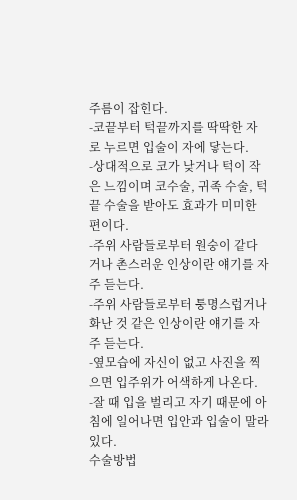주름이 잡힌다.
-코끝부터 턱끝까지를 딱딱한 자로 누르면 입술이 자에 닿는다.
-상대적으로 코가 낮거나 턱이 작은 느낌이며 코수술, 귀족 수술, 턱끝 수술을 받아도 효과가 미미한 편이다.
-주위 사람들로부터 원숭이 같다거나 촌스러운 인상이란 얘기를 자주 듣는다.
-주위 사람들로부터 퉁명스럽거나 화난 것 같은 인상이란 얘기를 자주 듣는다.
-옆모습에 자신이 없고 사진을 찍으면 입주위가 어색하게 나온다.
-잘 때 입을 벌리고 자기 때문에 아침에 일어나면 입안과 입술이 말라 있다.
수술방법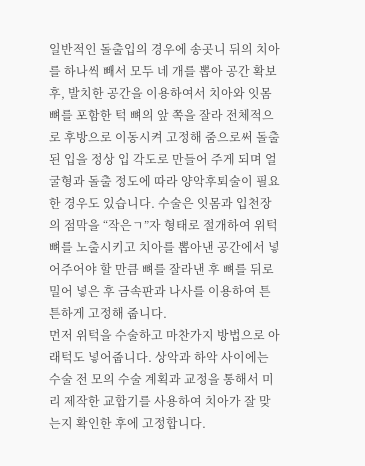일반적인 돌출입의 경우에 송곳니 뒤의 치아를 하나씩 빼서 모두 네 개를 뽑아 공간 확보 후, 발치한 공간을 이용하여서 치아와 잇몸 뼈를 포함한 턱 뼈의 앞 쪽을 잘라 전체적으로 후방으로 이동시켜 고정해 줌으로써 돌출된 입을 정상 입 각도로 만들어 주게 되며 얼굴형과 돌출 정도에 따라 양악후퇴술이 필요한 경우도 있습니다. 수술은 잇몸과 입천장의 점막을 “작은ㄱ”자 형태로 절개하여 위턱 뼈를 노출시키고 치아를 뽑아낸 공간에서 넣어주어야 할 만큼 뼈를 잘라낸 후 뼈를 뒤로 밀어 넣은 후 금속판과 나사를 이용하여 튼튼하게 고정해 줍니다.
먼저 위턱을 수술하고 마찬가지 방법으로 아래턱도 넣어줍니다. 상악과 하악 사이에는 수술 전 모의 수술 계획과 교정을 통해서 미리 제작한 교합기를 사용하여 치아가 잘 맞는지 확인한 후에 고정합니다.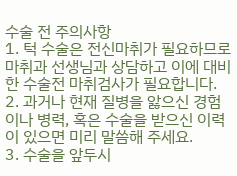수술 전 주의사항
1. 턱 수술은 전신마취가 필요하므로 마취과 선생님과 상담하고 이에 대비한 수술전 마취검사가 필요합니다.
2. 과거나 현재 질병을 앓으신 경험이나 병력, 혹은 수술을 받으신 이력이 있으면 미리 말씀해 주세요.
3. 수술을 앞두시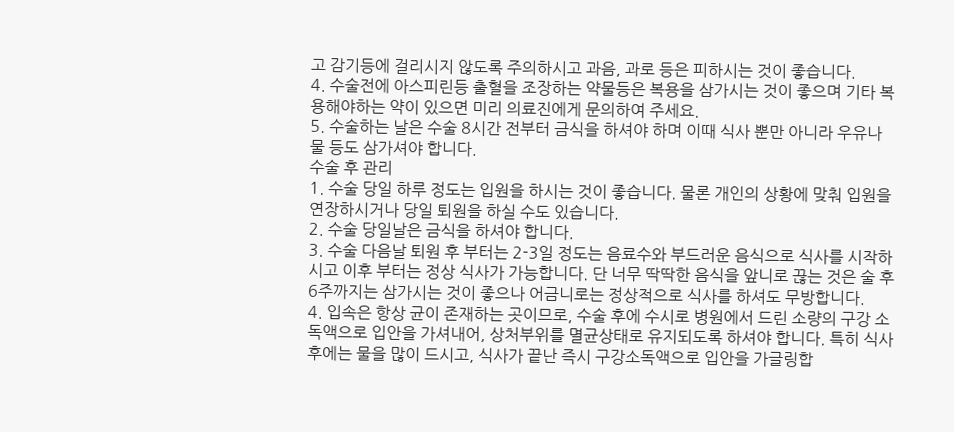고 감기등에 걸리시지 않도록 주의하시고 과음, 과로 등은 피하시는 것이 좋습니다.
4. 수술전에 아스피린등 출혈을 조장하는 약물등은 복용을 삼가시는 것이 좋으며 기타 복용해야하는 약이 있으면 미리 의료진에게 문의하여 주세요.
5. 수술하는 날은 수술 8시간 전부터 금식을 하셔야 하며 이때 식사 뿐만 아니라 우유나 물 등도 삼가셔야 합니다.
수술 후 관리
1. 수술 당일 하루 정도는 입원을 하시는 것이 좋습니다. 물론 개인의 상황에 맞춰 입원을 연장하시거나 당일 퇴원을 하실 수도 있습니다.
2. 수술 당일날은 금식을 하셔야 합니다.
3. 수술 다음날 퇴원 후 부터는 2-3일 정도는 음료수와 부드러운 음식으로 식사를 시작하시고 이후 부터는 정상 식사가 가능합니다. 단 너무 딱딱한 음식을 앞니로 끊는 것은 술 후 6주까지는 삼가시는 것이 좋으나 어금니로는 정상적으로 식사를 하셔도 무방합니다.
4. 입속은 항상 균이 존재하는 곳이므로, 수술 후에 수시로 병원에서 드린 소량의 구강 소독액으로 입안을 가셔내어, 상처부위를 멸균상태로 유지되도록 하셔야 합니다. 특히 식사 후에는 물을 많이 드시고, 식사가 끝난 즉시 구강소독액으로 입안을 가글링합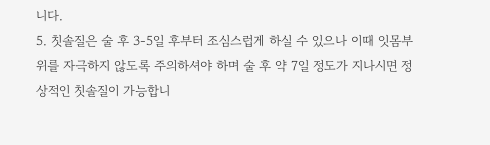니다.
5. 칫솔질은 술 후 3-5일 후부터 조심스럽게 하실 수 있으나 이때 잇몸부위를 자극하지 않도록 주의하셔야 하며 술 후 약 7일 정도가 지나시면 정상적인 칫솔질이 가능합니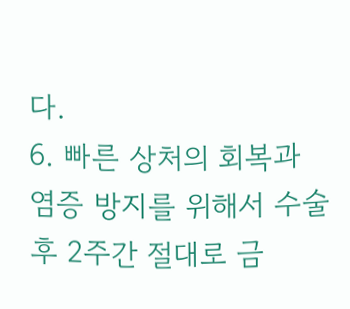다.
6. 빠른 상처의 회복과 염증 방지를 위해서 수술 후 2주간 절대로 금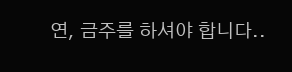연, 금주를 하셔야 합니다..